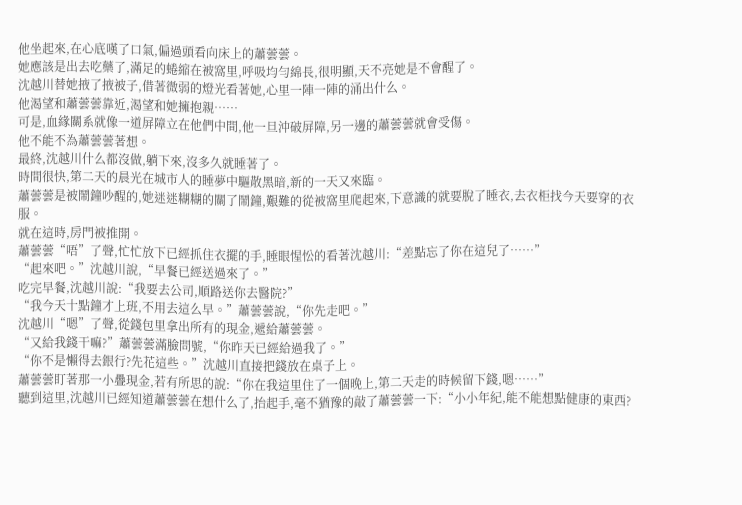他坐起來,在心底嘆了口氣,偏過頭看向床上的蕭蕓蕓。
她應該是出去吃藥了,滿足的蜷縮在被窩里,呼吸均勻綿長,很明顯,天不亮她是不會醒了。
沈越川替她掖了掖被子,借著微弱的燈光看著她,心里一陣一陣的涌出什么。
他渴望和蕭蕓蕓靠近,渴望和她擁抱親……
可是,血緣關系就像一道屏障立在他們中間,他一旦沖破屏障,另一邊的蕭蕓蕓就會受傷。
他不能不為蕭蕓蕓著想。
最終,沈越川什么都沒做,躺下來,沒多久就睡著了。
時間很快,第二天的晨光在城市人的睡夢中驅散黑暗,新的一天又來臨。
蕭蕓蕓是被鬧鐘吵醒的,她迷迷糊糊的關了鬧鐘,艱難的從被窩里爬起來,下意識的就要脫了睡衣,去衣柜找今天要穿的衣服。
就在這時,房門被推開。
蕭蕓蕓“唔”了聲,忙忙放下已經抓住衣擺的手,睡眼惺忪的看著沈越川:“差點忘了你在這兒了……”
“起來吧。”沈越川說,“早餐已經送過來了。”
吃完早餐,沈越川說:“我要去公司,順路送你去醫院?”
“我今天十點鐘才上班,不用去這么早。”蕭蕓蕓說,“你先走吧。”
沈越川“嗯”了聲,從錢包里拿出所有的現金,遞給蕭蕓蕓。
“又給我錢干嘛?”蕭蕓蕓滿臉問號,“你昨天已經給過我了。”
“你不是懶得去銀行?先花這些。”沈越川直接把錢放在桌子上。
蕭蕓蕓盯著那一小疊現金,若有所思的說:“你在我這里住了一個晚上,第二天走的時候留下錢,嗯……”
聽到這里,沈越川已經知道蕭蕓蕓在想什么了,抬起手,毫不猶豫的敲了蕭蕓蕓一下:“小小年紀,能不能想點健康的東西?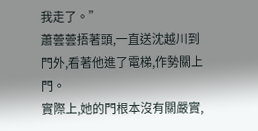我走了。”
蕭蕓蕓捂著頭,一直送沈越川到門外,看著他進了電梯,作勢關上門。
實際上,她的門根本沒有關嚴實,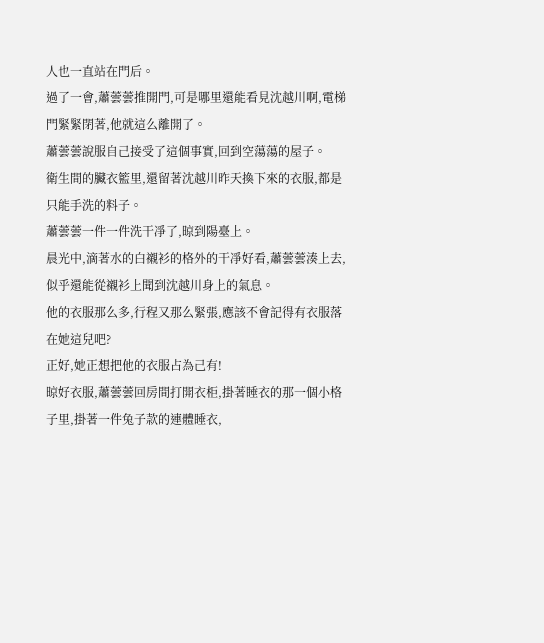人也一直站在門后。
過了一會,蕭蕓蕓推開門,可是哪里還能看見沈越川啊,電梯門緊緊閉著,他就這么離開了。
蕭蕓蕓說服自己接受了這個事實,回到空蕩蕩的屋子。
衛生間的臟衣籃里,還留著沈越川昨天換下來的衣服,都是只能手洗的料子。
蕭蕓蕓一件一件洗干凈了,晾到陽臺上。
晨光中,滴著水的白襯衫的格外的干凈好看,蕭蕓蕓湊上去,似乎還能從襯衫上聞到沈越川身上的氣息。
他的衣服那么多,行程又那么緊張,應該不會記得有衣服落在她這兒吧?
正好,她正想把他的衣服占為己有!
晾好衣服,蕭蕓蕓回房間打開衣柜,掛著睡衣的那一個小格子里,掛著一件兔子款的連體睡衣,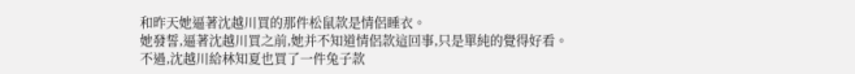和昨天她逼著沈越川買的那件松鼠款是情侶睡衣。
她發誓,逼著沈越川買之前,她并不知道情侶款這回事,只是單純的覺得好看。
不過,沈越川給林知夏也買了一件兔子款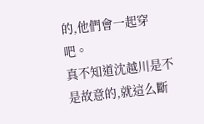的,他們會一起穿吧。
真不知道沈越川是不是故意的,就這么斷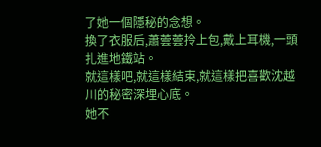了她一個隱秘的念想。
換了衣服后,蕭蕓蕓拎上包,戴上耳機,一頭扎進地鐵站。
就這樣吧,就這樣結束,就這樣把喜歡沈越川的秘密深埋心底。
她不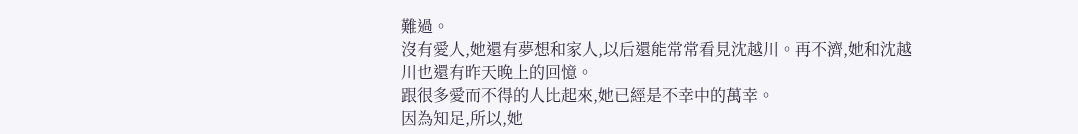難過。
沒有愛人,她還有夢想和家人,以后還能常常看見沈越川。再不濟,她和沈越川也還有昨天晚上的回憶。
跟很多愛而不得的人比起來,她已經是不幸中的萬幸。
因為知足,所以,她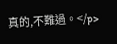真的,不難過。</p>